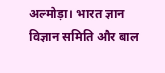अल्मोड़ा। भारत ज्ञान विज्ञान समिति और बाल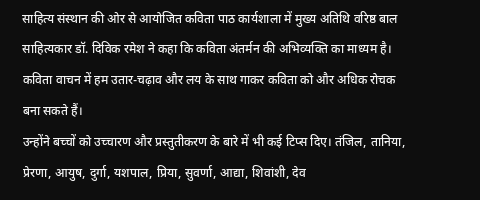साहित्य संस्थान की ओर से आयोजित कविता पाठ कार्यशाला में मुख्य अतिथि वरिष्ठ बाल साहित्यकार डॉ. दिविक रमेश ने कहा कि कविता अंतर्मन की अभिव्यक्ति का माध्यम है। कविता वाचन में हम उतार-चढ़ाव और लय के साथ गाकर कविता को और अधिक रोचक बना सकते हैं।
उन्होंने बच्चों को उच्चारण और प्रस्तुतीकरण के बारे में भी कई टिप्स दिए। तंजिल, तानिया, प्रेरणा, आयुष, दुर्गा, यशपाल, प्रिया, सुवर्णा, आद्या, शिवांशी, देव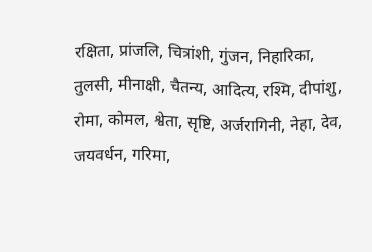रक्षिता, प्रांजलि, चित्रांशी, गुंजन, निहारिका, तुलसी, मीनाक्षी, चैतन्य, आदित्य, रश्मि, दीपांशु, रोमा, कोमल, श्वेता, सृष्टि, अर्जरागिनी, नेहा, देव, जयवर्धन, गरिमा,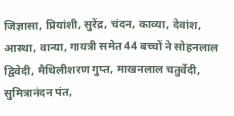जिज्ञासा, प्रियांशी, सुरेंद्र, चंदन, काव्या, देवांश, आस्था, वान्या, गायत्री समेत 44 बच्चों ने सोहनलाल द्विवेदी, मैथिलीशरण गुप्त, माखनलाल चतुर्वेदी, सुमित्रानंदन पंत,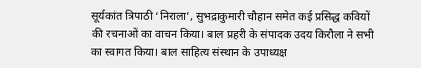सूर्यकांत त्रिपाठी ‘निराला’, सुभद्राकुमारी चौहान समेत कई प्रसिद्ध कवियों की रचनाओं का वाचन किया। बाल प्रहरी के संपादक उदय किरौला ने सभी का स्वागत किया। बाल साहित्य संस्थान के उपाध्यक्ष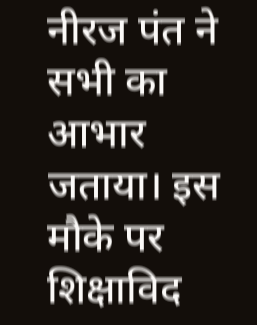नीरज पंत ने सभी का आभार जताया। इस मौके पर शिक्षाविद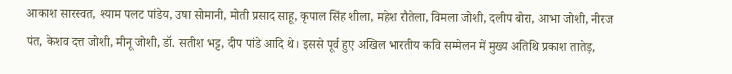आकाश सारस्वत, श्याम पलट पांडेय, उषा सोमानी, मोती प्रसाद साहू, कृपाल सिंह शीला, महेश रौतेला, विमला जोशी, दलीप बोरा, आभा जोशी, नीरज पंत, केशव दत्त जोशी, मीनू जोशी, डॉ. सतीश भट्ट, दीप पांडे आदि थे। इससे पूर्व हुए अखिल भारतीय कवि सम्मेलन में मुख्य अतिथि प्रकाश तातेड़,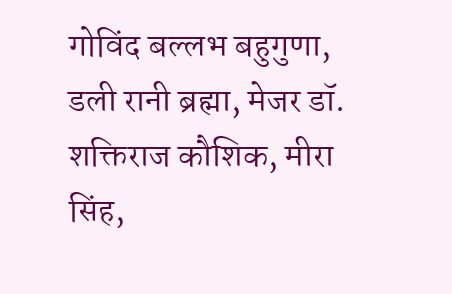गोविंद बल्लभ बहुगुणा, डली रानी ब्रह्मा, मेजर डॉ. शक्तिराज कौशिक, मीरा सिंह,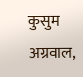कुसुम अग्रवाल,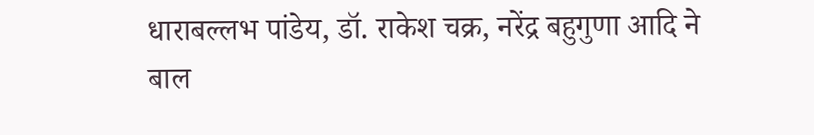धाराबल्लभ पांडेय, डॉ. राकेश चक्र, नरेंद्र बहुगुणा आदि ने बाल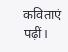कविताएं पढ़ीं।